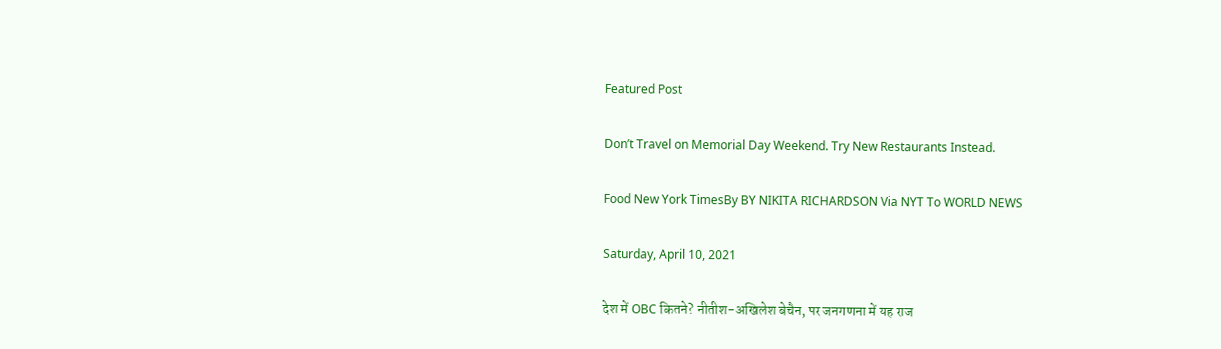Featured Post

Don’t Travel on Memorial Day Weekend. Try New Restaurants Instead.

Food New York TimesBy BY NIKITA RICHARDSON Via NYT To WORLD NEWS

Saturday, April 10, 2021

देश में OBC कितने? नीतीश-अखिलेश बेचैन, पर जनगणना में यह राज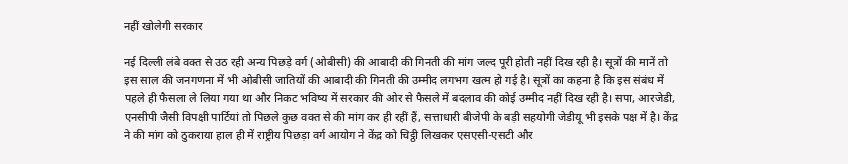नहीं खोलेगी सरकार

नई दिल्ली लंबे वक्त से उठ रही अन्य पिछड़े वर्ग (ओबीसी) की आबादी की गिनती की मांग जल्द पूरी होती नहीं दिख रही है। सूत्रों की मानें तो इस साल की जनगणना में भी ओबीसी जातियों की आबादी की गिनती की उम्मीद लगभग खत्म हो गई है। सूत्रों का कहना है कि इस संबंध में पहले ही फैसला ले लिया गया था और निकट भविष्य में सरकार की ओर से फैसले में बदलाव की कोई उम्मीद नहीं दिख रही है। सपा, आरजेडी, एनसीपी जैसी विपक्षी पार्टियां तो पिछले कुछ वक्त से की मांग कर ही रहीं हैं, सत्ताधारी बीजेपी के बड़ी सहयोगी जेडीयू भी इसके पक्ष में है। केंद्र ने की मांग को ठुकराया हाल ही में राष्ट्रीय पिछड़ा वर्ग आयोग ने केंद्र को चिट्ठी लिखकर एसएसी-एसटी और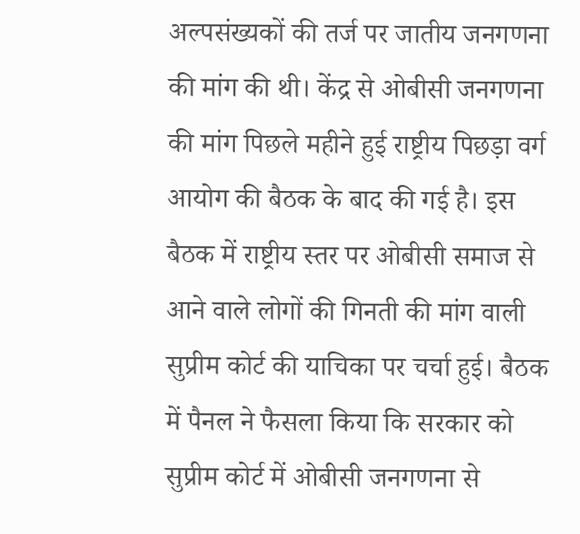अल्पसंख्यकों की तर्ज पर जातीय जनगणना की मांग की थी। केंद्र से ओबीसी जनगणना की मांग पिछले महीने हुई राष्ट्रीय पिछड़ा वर्ग आयोग की बैठक के बाद की गई है। इस बैठक में राष्ट्रीय स्तर पर ओबीसी समाज से आने वाले लोगों की गिनती की मांग वाली सुप्रीम कोर्ट की याचिका पर चर्चा हुई। बैठक में पैनल ने फैसला किया कि सरकार को सुप्रीम कोर्ट में ओबीसी जनगणना से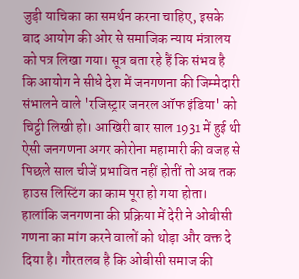जुड़ी याचिका का समर्थन करना चाहिए, इसके बाद आयोग की ओर से समाजिक न्याय मंत्रालय को पत्र लिखा गया। सूत्र बता रहे हैं कि संभव है कि आयोग ने सीधे देश में जनगणना की जिम्मेदारी संभालने वाले 'रजिस्ट्रार जनरल ऑफ इंडिया' को चिट्ठी लिखी हो। आखिरी बार साल 1931 में हुई थी ऐसी जनगणना अगर कोरोना महामारी की वजह से पिछले साल चीजें प्रभावित नहीं होतीं तो अब तक हाउस लिस्टिंग का काम पूरा हो गया होता। हालांकि जनगणना की प्रक्रिया में देरी ने ओबीसी गणना का मांग करने वालों को थोड़ा और वक्त दे दिया है। गौरतलब है कि ओबीसी समाज की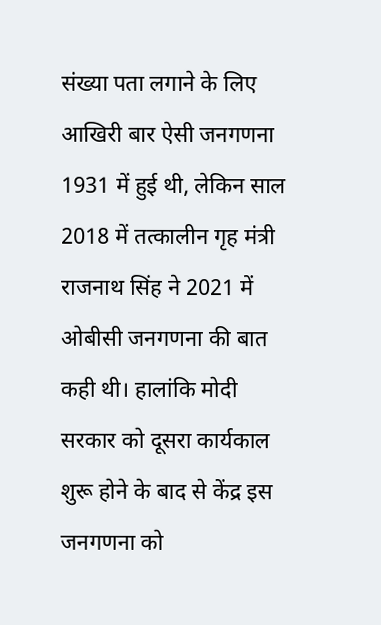संख्या पता लगाने के लिए आखिरी बार ऐसी जनगणना 1931 में हुई थी, लेकिन साल 2018 में तत्कालीन गृह मंत्री राजनाथ सिंह ने 2021 में ओबीसी जनगणना की बात कही थी। हालांकि मोदी सरकार को दूसरा कार्यकाल शुरू होने के बाद से केंद्र इस जनगणना को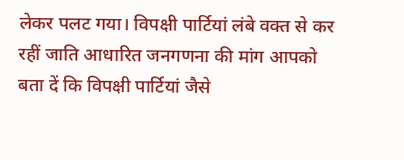लेकर पलट गया। विपक्षी पार्टियां लंबे वक्त से कर रहीं जाति आधारित जनगणना की मांग आपको बता दें कि विपक्षी पार्टियां जैसे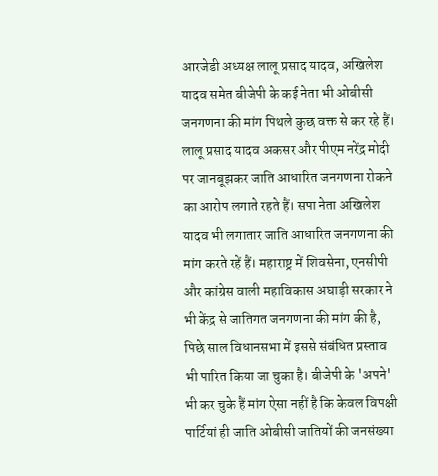आरजेडी अध्यक्ष लालू प्रसाद यादव, अखिलेश यादव समेत बीजेपी के कई नेता भी ओबीसी जनगणना की मांग पिथले कुछ वक्त से कर रहे हैं। लालू प्रसाद यादव अकसर और पीएम नरेंद्र मोदी पर जानबूझकर जाति आधारित जनगणना रोकने का आरोप लगाते रहते हैं। सपा नेता अखिलेश यादव भी लगातार जाति आधारित जनगणना की मांग करते रहें हैं। महाराष्ट्र में शिवसेना, एनसीपी और कांग्रेस वाली महाविकास अघाड़ी सरकार ने भी केंद्र से जातिगत जनगणना की मांग की है, पिछे साल विधानसभा में इससे संबंधित प्रस्ताव भी पारित किया जा चुका है। बीजेपी के 'अपने' भी कर चुके हैं मांग ऐसा नहीं है कि केवल विपक्षी पार्टियां ही जाति ओबीसी जातियों की जनसंख्या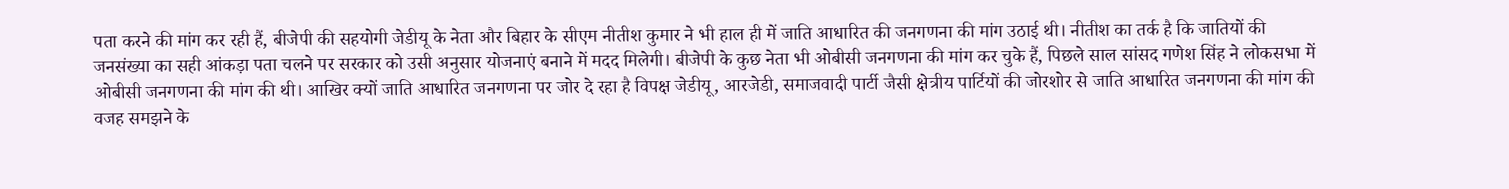पता करने की मांग कर रही हैं, बीजेपी की सहयोगी जेडीयू के नेता और बिहार के सीएम नीतीश कुमार ने भी हाल ही में जाति आधारित की जनगणना की मांग उठाई थी। नीतीश का तर्क है कि जातियों की जनसंख्या का सही आंकड़ा पता चलने पर सरकार को उसी अनुसार योजनाएं बनाने में मदद मिलेगी। बीजेपी के कुछ नेता भी ओबीसी जनगणना की मांग कर चुके हैं, पिछले साल सांसद गणेश सिंह ने लोकसभा में ओबीसी जनगणना की मांग की थी। आखिर क्यों जाति आधारित जनगणना पर जोर दे रहा है विपक्ष जेडीयू, आरजेडी, समाजवादी पार्टी जैसी क्षेत्रीय पार्टियों की जोरशोर से जाति आधारित जनगणना की मांग की वजह समझने के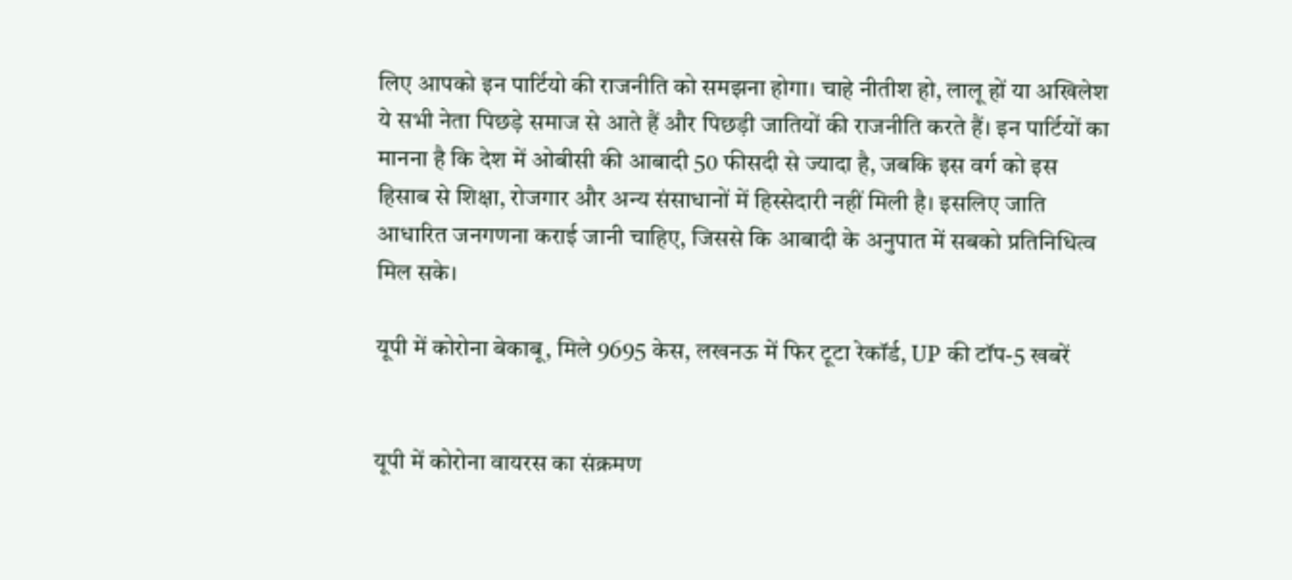लिए आपको इन पार्टियो की राजनीति को समझना होगा। चाहे नीतीश हो, लालू हों या अखिलेश ये सभी नेता पिछड़े समाज से आते हैं और पिछड़ी जातियों की राजनीति करते हैं। इन पार्टियों का मानना है कि देश में ओबीसी की आबादी 50 फीसदी से ज्यादा है, जबकि इस वर्ग को इस हिसाब से शिक्षा, रोजगार और अन्य संसाधानों में हिस्सेदारी नहीं मिली है। इसलिए जाति आधारित जनगणना कराई जानी चाहिए, जिससे कि आबादी के अनुपात में सबको प्रतिनिधित्व मिल सके।

यूपी में कोरोना बेकाबू, मिले 9695 केस, लखनऊ में फिर टूटा रेकॉर्ड, UP की टॉप-5 खबरें


यूपी में कोरोना वायरस का संक्रमण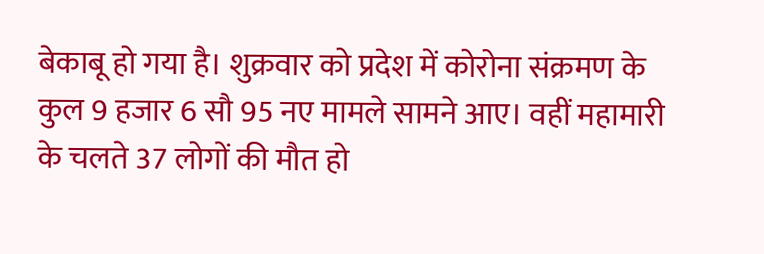बेकाबू हो गया है। शुक्रवार को प्रदेश में कोरोना संक्रमण के कुल 9 हजार 6 सौ 95 नए मामले सामने आए। वहीं महामारी के चलते 37 लोगों की मौत हो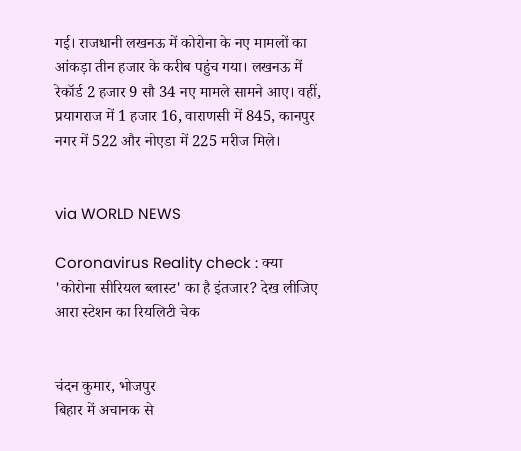गई। राजधानी लखनऊ में कोरोना के नए मामलों का आंकड़ा तीन हजार के करीब पहुंच गया। लखनऊ में रेकॉर्ड 2 हजार 9 सौ 34 नए मामले सामने आए। वहीं, प्रयागराज में 1 हजार 16, वाराणसी में 845, कानपुर नगर में 522 और नोएडा में 225 मरीज मिले।


via WORLD NEWS

Coronavirus Reality check : क्या 'कोरोना सीरियल ब्लास्ट' का है इंतजार? देख लीजिए आरा स्टेशन का रियलिटी चेक


चंदन कुमार, भोजपुर
बिहार में अचानक से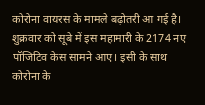कोरोना वायरस के मामले बढ़ोतरी आ गई है। शुक्रवार को सूबे में इस महामारी के 2174 नए पॉजिटिव केस सामने आए। इसी के साथ कोरोना के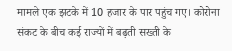मामले एक झटके में 10 हजार के पार पहुंच गए। कोरोना संकट के बीच कई राज्यों में बढ़ती सख्ती के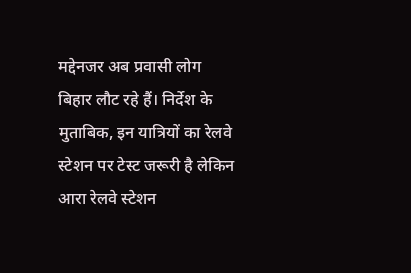मद्देनजर अब प्रवासी लोग बिहार लौट रहे हैं। निर्देश के मुताबिक, इन यात्रियों का रेलवे स्टेशन पर टेस्ट जरूरी है लेकिन आरा रेलवे स्टेशन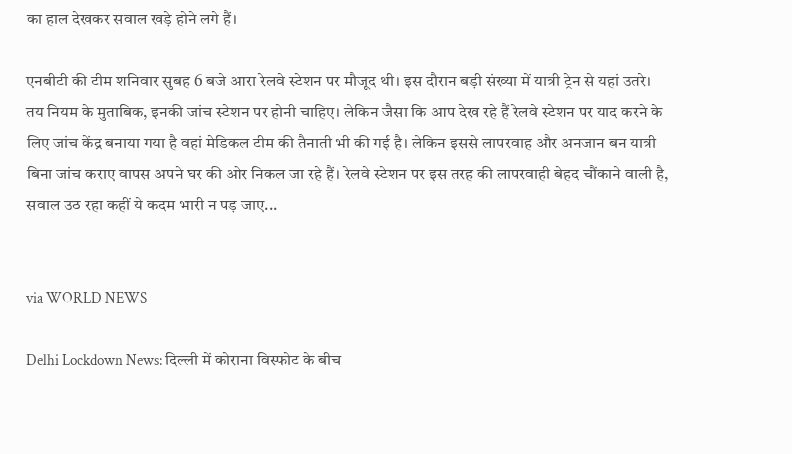का हाल देखकर सवाल खड़े होने लगे हैं।

एनबीटी की टीम शनिवार सुबह 6 बजे आरा रेलवे स्टेशन पर मौजूद थी। इस दौरान बड़ी संख्या में यात्री ट्रेन से यहां उतरे। तय नियम के मुताबिक, इनकी जांच स्टेशन पर होनी चाहिए। लेकिन जैसा कि आप देख रहे हैं रेलवे स्टेशन पर याद करने के लिए जांच केंद्र बनाया गया है वहां मेडिकल टीम की तैनाती भी की गई है। लेकिन इससे लापरवाह और अनजान बन यात्री बिना जांच कराए वापस अपने घर की ओर निकल जा रहे हैं। रेलवे स्टेशन पर इस तरह की लापरवाही बेहद चौंकाने वाली है, सवाल उठ रहा कहीं ये कदम भारी न पड़ जाए...


via WORLD NEWS

Delhi Lockdown News: दिल्ली में कोराना विस्फोट के बीच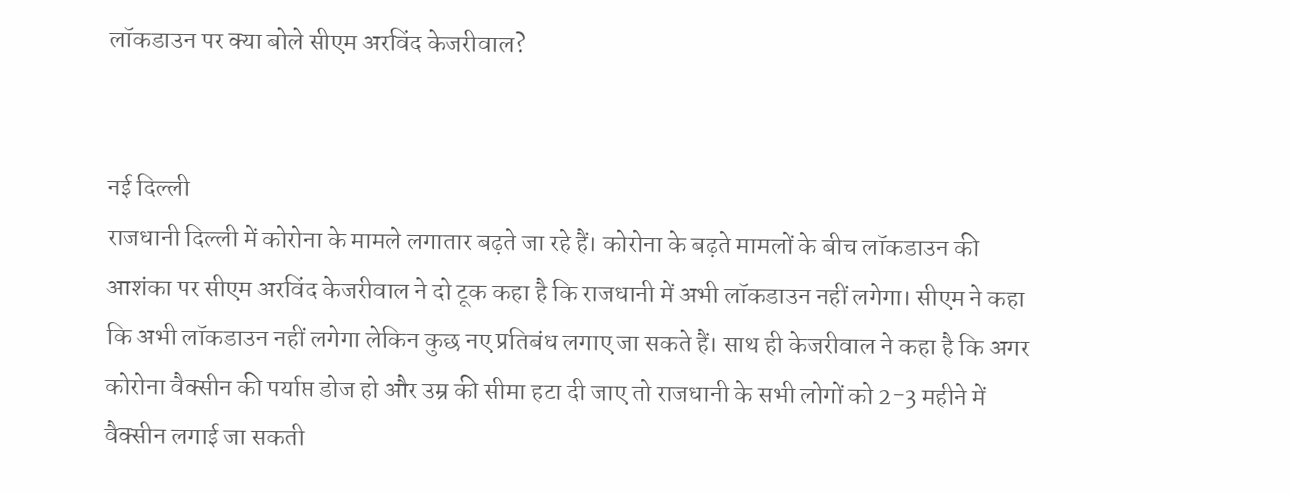लॉकडाउन पर क्या बोले सीएम अरविंद केजरीवाल?


नई दिल्ली
राजधानी दिल्ली में कोरोना के मामले लगातार बढ़ते जा रहे हैं। कोरोना के बढ़ते मामलों के बीच लॉकडाउन की आशंका पर सीएम अरविंद केजरीवाल ने दो टूक कहा है कि राजधानी में अभी लॉकडाउन नहीं लगेगा। सीएम ने कहा कि अभी लॉकडाउन नहीं लगेगा लेकिन कुछ नए प्रतिबंध लगाए जा सकते हैं। साथ ही केजरीवाल ने कहा है कि अगर कोरोना वैक्सीन की पर्याप्त डोज हो और उम्र की सीमा हटा दी जाए तो राजधानी के सभी लोगों को 2-3 महीने में वैक्सीन लगाई जा सकती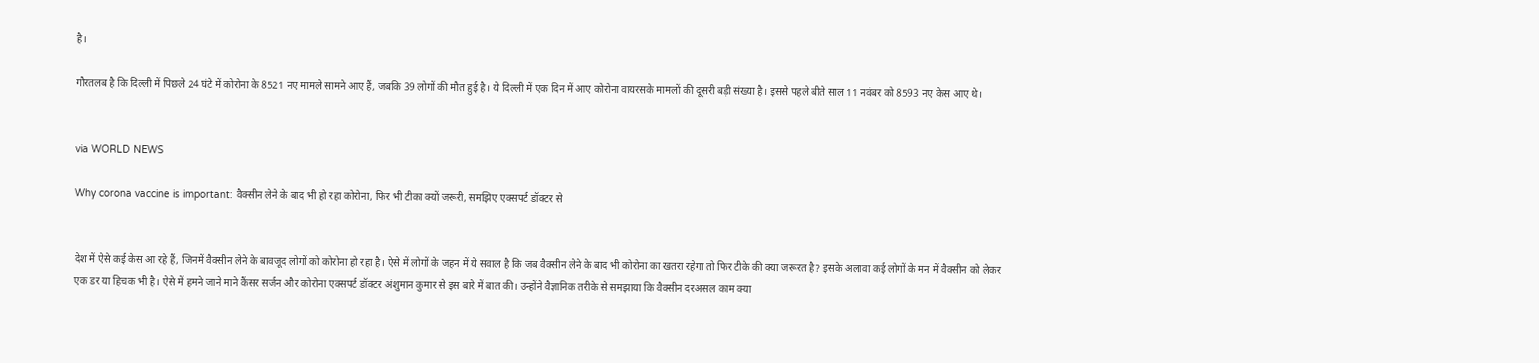है।

गौरतलब है कि दिल्ली में पिछले 24 घंटे में कोरोना के 8521 नए मामले सामने आए हैं, जबकि 39 लोगों की मौत हुई है। ये दिल्ली में एक दिन में आए कोरोना वायरसके मामलों की दूसरी बड़ी संख्या है। इससे पहले बीते साल 11 नवंबर को 8593 नए केस आए थे।


via WORLD NEWS

Why corona vaccine is important: वैक्सीन लेने के बाद भी हो रहा कोरोना, फिर भी टीका क्यों जरूरी, समझिए एक्सपर्ट डॉक्टर से


देश में ऐसे कई केस आ रहे हैं, जिनमें वैक्सीन लेने के बावजूद लोगों को कोरोना हो रहा है। ऐसे में लोगों के जहन में ये सवाल है कि जब वैक्सीन लेने के बाद भी कोरोना का खतरा रहेगा तो फिर टीके की क्या जरूरत है? इसके अलावा कई लोगों के मन में वैक्सीन को लेकर एक डर या हिचक भी है। ऐसे में हमने जाने माने कैंसर सर्जन और कोरोना एक्सपर्ट डॉक्टर अंशुमान कुमार से इस बारे में बात की। उन्होंने वैज्ञानिक तरीके से समझाया कि वैक्सीन दरअसल काम क्या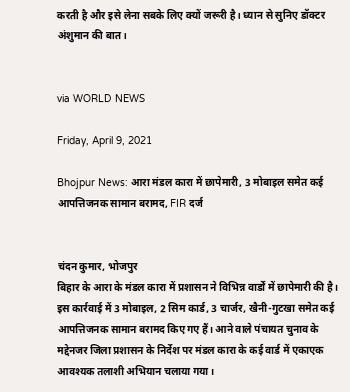करती है और इसे लेना सबके लिए क्यों जरूरी है। ध्यान से सुनिए डॉक्टर अंशुमान की बात।


via WORLD NEWS

Friday, April 9, 2021

Bhojpur News: आरा मंडल कारा में छापेमारी, 3 मोबाइल समेत कई आपत्तिजनक सामान बरामद, FIR दर्ज


चंदन कुमार, भोजपुर
बिहार के आरा के मंडल कारा में प्रशासन ने विभिन्न वार्डों में छापेमारी की है। इस कार्रवाई में 3 मोबाइल, 2 सिम कार्ड, 3 चार्जर, खैनी-गुटखा समेत कई आपत्तिजनक सामान बरामद किए गए हैं। आने वाले पंचायत चुनाव के मद्देनजर जिला प्रशासन के निर्देश पर मंडल कारा के कई वार्ड में एकाएक आवश्यक तलाशी अभियान चलाया गया।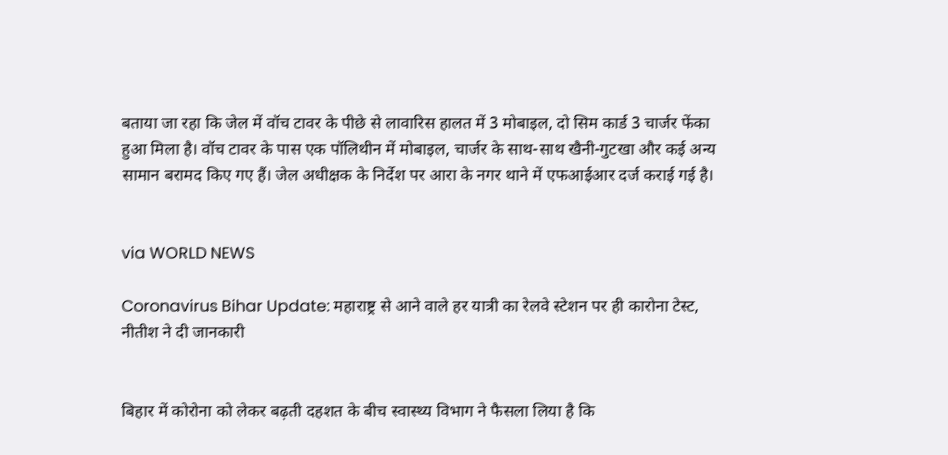बताया जा रहा कि जेल में वॉच टावर के पीछे से लावारिस हालत में 3 मोबाइल, दो सिम कार्ड 3 चार्जर फेंका हुआ मिला है। वॉच टावर के पास एक पॉलिथीन में मोबाइल, चार्जर के साथ-साथ खैनी-गुटखा और कई अन्य सामान बरामद किए गए हैं। जेल अधीक्षक के निर्देश पर आरा के नगर थाने में एफआईआर दर्ज कराई गई है।


via WORLD NEWS

Coronavirus Bihar Update: महाराष्ट्र से आने वाले हर यात्री का रेलवे स्टेशन पर ही कारोना टेस्ट, नीतीश ने दी जानकारी


बिहार में कोरोना को लेकर बढ़ती दहशत के बीच स्वास्थ्य विभाग ने फैसला लिया है कि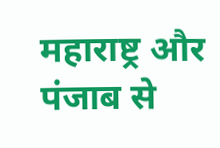महाराष्ट्र और पंजाब से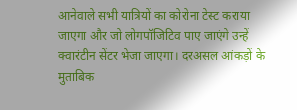आनेवाले सभी यात्रियों का कोरोना टेस्ट कराया जाएगा और जो लोगपॉजिटिव पाए जाएंगे उन्हें क्वारंटीन सेंटर भेजा जाएगा। दरअसल आंकड़ों के मुताबिक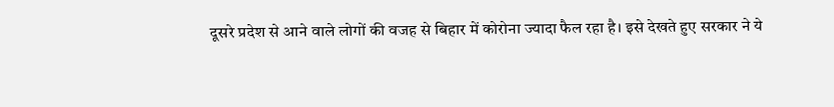दूसरे प्रदेश से आने वाले लोगों की वजह से बिहार में कोरोना ज्यादा फैल रहा है। इसे देखते हुए सरकार ने ये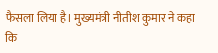फैसला लिया है। मुख्यमंत्री नीतीश कुमार ने कहा कि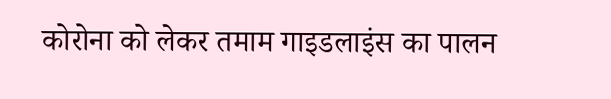कोरोना को लेकर तमाम गाइडलाइंस का पालन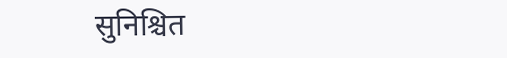सुनिश्चित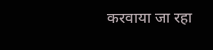करवाया जा रहा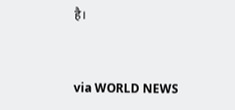है।


via WORLD NEWS